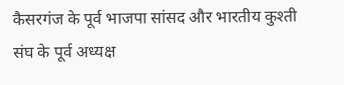कैसरगंज के पूर्व भाजपा सांसद और भारतीय कुश्ती संघ के पूर्व अध्यक्ष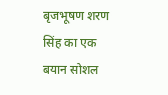बृजभूषण शरण सिंह का एक बयान सोशल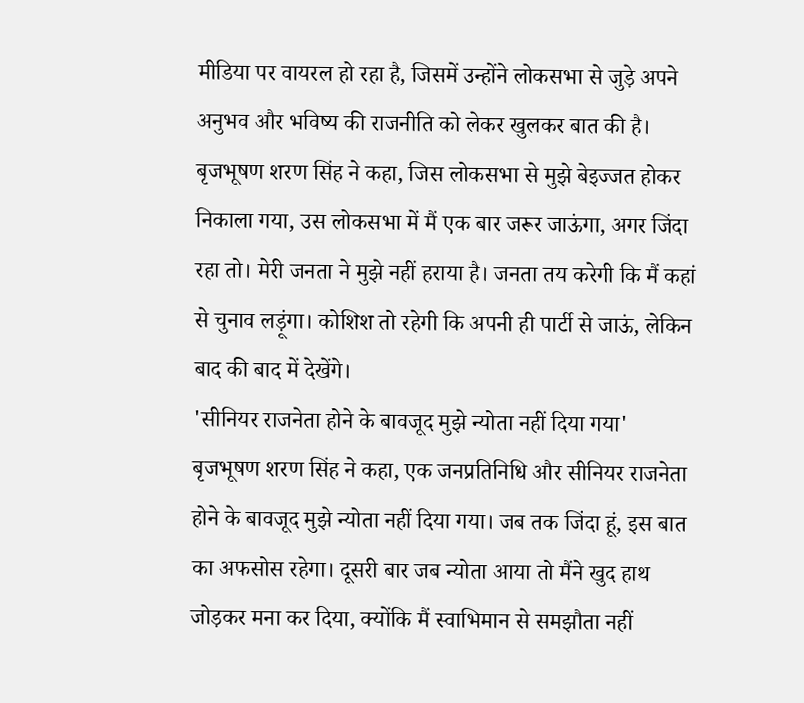मीडिया पर वायरल हो रहा है, जिसमें उन्होंने लोकसभा से जुड़े अपने अनुभव और भविष्य की राजनीति को लेकर खुलकर बात की है।
बृजभूषण शरण सिंह ने कहा, जिस लोकसभा से मुझे बेइज्जत होकर निकाला गया, उस लोकसभा में मैं एक बार जरूर जाऊंगा, अगर जिंदा रहा तो। मेरी जनता ने मुझे नहीं हराया है। जनता तय करेगी कि मैं कहां से चुनाव लड़ूंगा। कोशिश तो रहेगी कि अपनी ही पार्टी से जाऊं, लेकिन बाद की बाद में देखेंगे।
'सीनियर राजनेता होने के बावजूद मुझे न्योता नहीं दिया गया'
बृजभूषण शरण सिंह ने कहा, एक जनप्रतिनिधि और सीनियर राजनेता होने के बावजूद मुझे न्योता नहीं दिया गया। जब तक जिंदा हूं, इस बात का अफसोस रहेगा। दूसरी बार जब न्योता आया तो मैंने खुद हाथ जोड़कर मना कर दिया, क्योंकि मैं स्वाभिमान से समझौता नहीं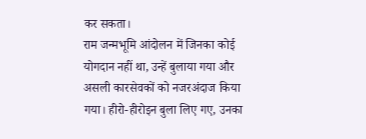कर सकता।
राम जन्मभूमि आंदोलन में जिनका कोई योगदान नहीं था, उन्हें बुलाया गया और असली कारसेवकों को नजरअंदाज किया गया। हीरो-हीरोइन बुला लिए गए, उनका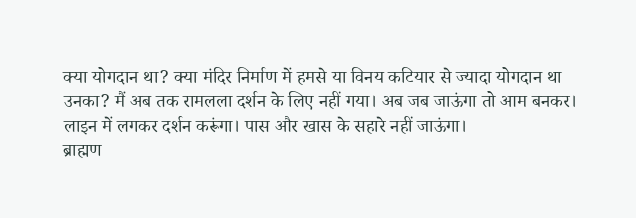क्या योगदान था? क्या मंदिर निर्माण में हमसे या विनय कटियार से ज्यादा योगदान था उनका? मैं अब तक रामलला दर्शन के लिए नहीं गया। अब जब जाऊंगा तो आम बनकर। लाइन में लगकर दर्शन करूंगा। पास और खास के सहारे नहीं जाऊंगा।
ब्राह्मण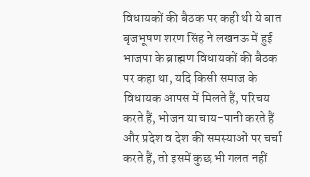विधायकों की बैठक पर कही थी ये बात
बृजभूषण शरण सिंह ने लखनऊ में हुई भाजपा के ब्राह्मण विधायकों की बैठक पर कहा था, यदि किसी समाज के विधायक आपस में मिलते हैं, परिचय करते हैं, भोजन या चाय-पानी करते हैं और प्रदेश व देश की समस्याओं पर चर्चा करते हैं, तो इसमें कुछ भी गलत नहीं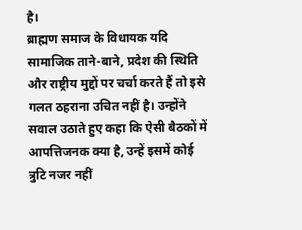है।
ब्राह्मण समाज के विधायक यदि सामाजिक ताने-बाने, प्रदेश की स्थिति और राष्ट्रीय मुद्दों पर चर्चा करते हैं तो इसे गलत ठहराना उचित नहीं है। उन्होंने सवाल उठाते हुए कहा कि ऐसी बैठकों में आपत्तिजनक क्या है, उन्हें इसमें कोई त्रुटि नजर नहीं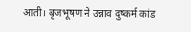आती। बृजभूषण ने उन्नाव दुष्कर्म कांड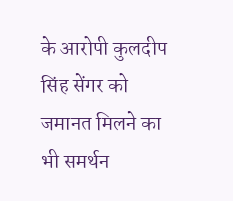के आरोपी कुलदीप सिंह सेंगर को जमानत मिलने का भी समर्थन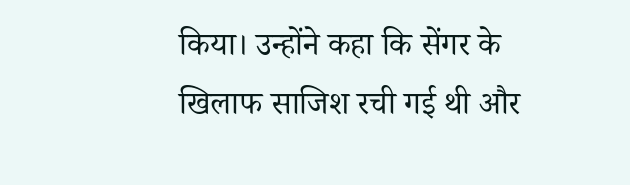किया। उन्होंने कहा कि सेंगर के खिलाफ साजिश रची गई थी और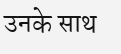उनके साथ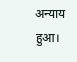अन्याय हुआ।